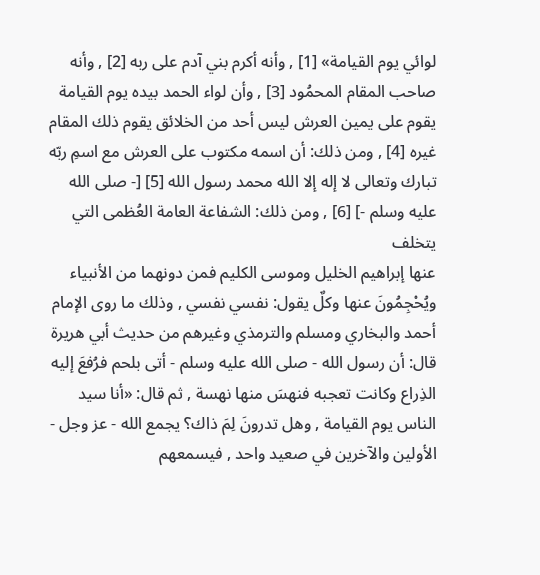لوائي يوم القيامة» [1] , وأنه أكرم بني آدم على ربه [2] , وأنه صاحب المقام المحمُود [3] , وأن لواء الحمد بيده يوم القيامة يقوم على يمين العرش ليس أحد من الخلائق يقوم ذلك المقام غيره [4] , ومن ذلك: أن اسمه مكتوب على العرش مع اسمِ ربّه تبارك وتعالى لا إله إلا الله محمد رسول الله [5] [- صلى الله عليه وسلم -] [6] , ومن ذلك: الشفاعة العامة العُظمى التي يتخلف
عنها إبراهيم الخليل وموسى الكليم فمن دونهما من الأنبياء ويُحْجِمُونَ عنها وكلٌ يقول: نفسي نفسي , وذلك ما روى الإمام أحمد والبخاري ومسلم والترمذي وغيرهم من حديث أبي هريرة قال: أن رسول الله - صلى الله عليه وسلم - أتى بلحم فرُفعَ إليه الذِراع وكانت تعجبه فنهسَ منها نهسة , ثم قال: «أنا سيد الناس يوم القيامة , وهل تدرونَ لِمَ ذاك؟ يجمع الله - عز وجل - الأولين والآخرين في صعيد واحد , فيسمعهم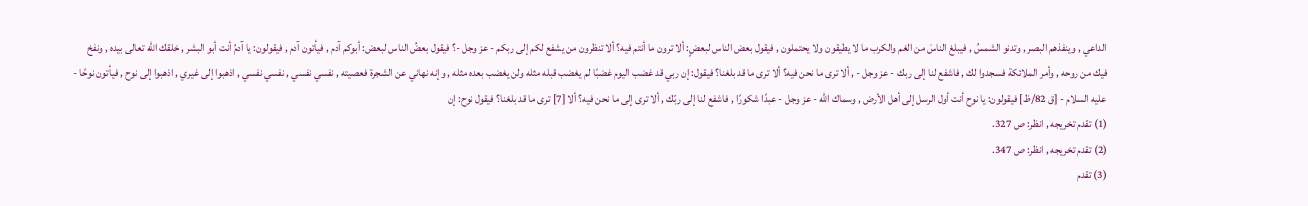الداعي , وينفذهم البصر , وتدنو الشمسُ , فيبلغ الناسَ من الغم والكرب ما لا يطيقون ولا يحتملون , فيقول بعض الناس لبعضٍ: ألا ترون ما أنتم فيه؟ ألا تنظرون من يشفع لكم إلى ربكم - عز وجل -؟ فيقول بعضُ الناس لبعض: أبوكم آدم , فيأتون آدم , فيقولون: يا آدمُ أنت أبو البشر , خلقك الله تعالى بيده , ونفخ فيك من روحه , وأمر الملائكة فسجدوا لك , فاشفع لنا إلى ربك - عز وجل - , ألا ترى ما نحن فيه؟ ألا ترى ما قد بلغنا؟ فيقول: إن ربي قد غضب اليوم غضبًا لم يغضب قبله مثله ولن يغضب بعده مثله , وإنه نهاني عن الشجرة فعصيته , نفسي نفسي , نفسي نفسي , اذهبوا إلى غيري , اذهبوا إلى نوح , فيأتون نوحًا - عليه السلام - [ق 82/ظ] فيقولون: يا نوح أنت أول الرسل إلى أهل الأرض , وسماك الله - عز وجل - عبدًا شكورًا , فاشفع لنا إلى ربّك , ألا ترى إلى ما نحن فيه؟ ألا [7] ترى ما قد بلغنا؟ فيقول نوح: إن
(1) تقدم تخريجه , انظر: ص 327.
(2) تقدم تخريجه , انظر: ص 347.
(3) تقدم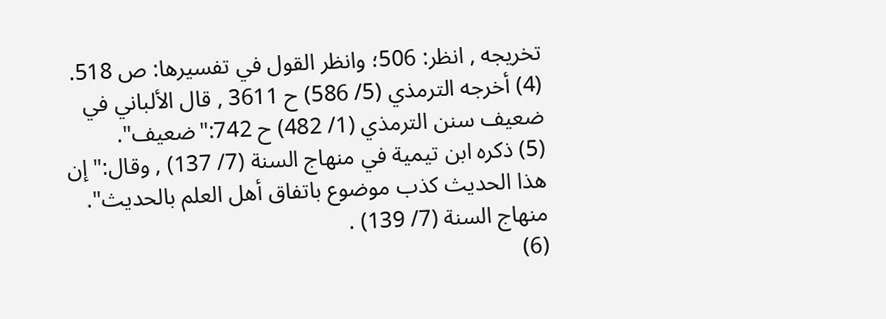تخريجه , انظر: 506؛ وانظر القول في تفسيرها: ص 518.
(4) أخرجه الترمذي (5/ 586) ح 3611 , قال الألباني في ضعيف سنن الترمذي (1/ 482) ح 742:"ضعيف".
(5) ذكره ابن تيمية في منهاج السنة (7/ 137) , وقال:"إن هذا الحديث كذب موضوع باتفاق أهل العلم بالحديث". منهاج السنة (7/ 139) .
(6)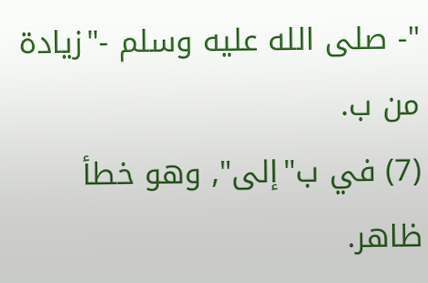"- صلى الله عليه وسلم -"زيادة من ب.
(7) في ب"إلى", وهو خطأ ظاهر.